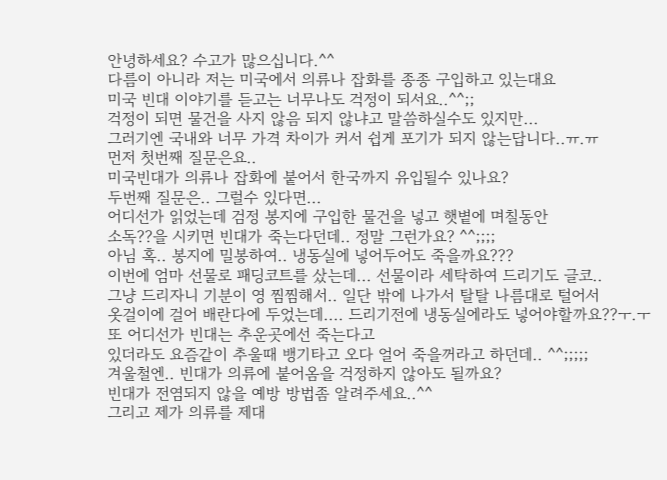안녕하세요? 수고가 많으십니다.^^
다름이 아니라 저는 미국에서 의류나 잡화를 종종 구입하고 있는대요
미국 빈대 이야기를 듣고는 너무나도 걱정이 되서요..^^;;
걱정이 되면 물건을 사지 않음 되지 않냐고 말씀하실수도 있지만...
그러기엔 국내와 너무 가격 차이가 커서 쉽게 포기가 되지 않는답니다..ㅠ.ㅠ
먼저 첫번째 질문은요..
미국빈대가 의류나 잡화에 붙어서 한국까지 유입될수 있나요?
두번째 질문은.. 그럴수 있다면...
어디선가 읽었는데 검정 봉지에 구입한 물건을 넣고 햇볕에 며칠동안
소독??을 시키면 빈대가 죽는다던데.. 정말 그런가요? ^^;;;;
아님 혹.. 봉지에 밀봉하여.. 냉동실에 넣어두어도 죽을까요???
이번에 엄마 선물로 패딩코트를 샀는데... 선물이라 세탁하여 드리기도 글코..
그냥 드리자니 기분이 영 찜찜해서.. 일단 밖에 나가서 탈탈 나름대로 털어서
옷걸이에 걸어 배란다에 두었는데.... 드리기전에 냉동실에라도 넣어야할까요??ㅜ.ㅜ
또 어디선가 빈대는 추운곳에선 죽는다고
있더라도 요즘같이 추울때 뱅기타고 오다 얼어 죽을꺼라고 하던데.. ^^;;;;;
겨울철엔.. 빈대가 의류에 붙어옴을 걱정하지 않아도 될까요?
빈대가 전염되지 않을 예방 방법좀 알려주세요..^^
그리고 제가 의류를 제대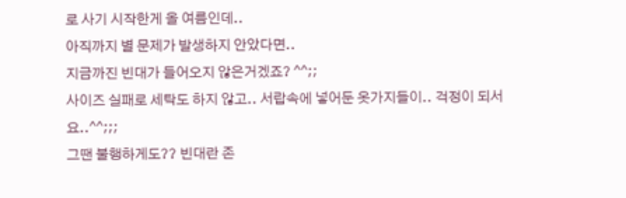로 사기 시작한게 올 여름인데..
아직까지 별 문제가 발생하지 안았다면..
지금까진 빈대가 들어오지 않은거겠죠? ^^;;
사이즈 실패로 세탁도 하지 않고.. 서랍속에 넣어둔 옷가지들이.. 걱정이 되서요..^^;;;
그땐 불행하게도?? 빈대란 존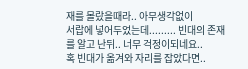재를 몰랐을때라.. 아무생각없이
서랍에 넣어두었는데......... 빈대의 존재를 알고 난뒤.. 너무 걱정이되네요..
혹 빈대가 옮겨와 자리를 잡았다면..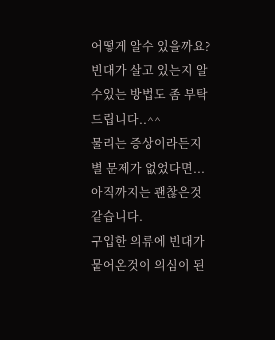어떻게 알수 있을까요?
빈대가 살고 있는지 알수있는 방법도 좀 부탁드립니다..^^
물리는 증상이라든지 별 문제가 없었다면... 아직까지는 괜찮은것 같습니다.
구입한 의류에 빈대가 뭍어온것이 의심이 된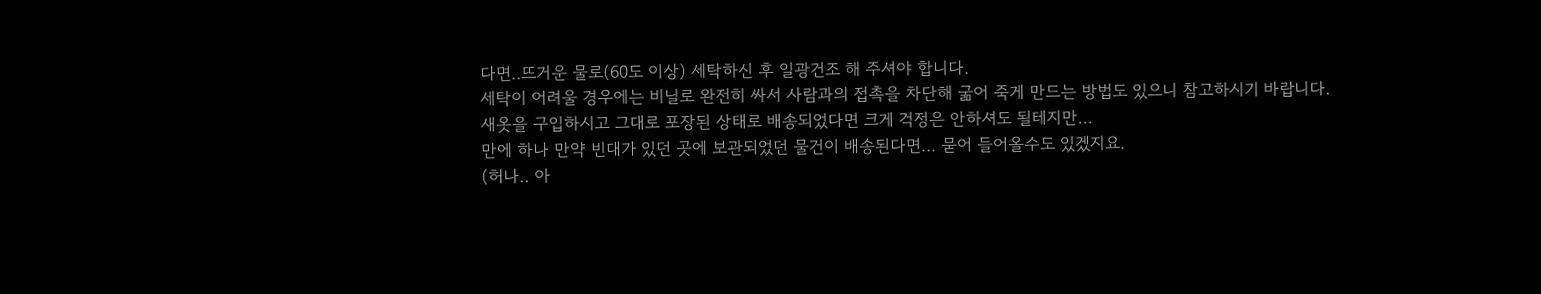다면..뜨거운 물로(60도 이상) 세탁하신 후 일광건조 해 주셔야 합니다.
세탁이 어려울 경우에는 비닐로 완전히 싸서 사람과의 접촉을 차단해 굶어 죽게 만드는 방법도 있으니 참고하시기 바랍니다.
새옷을 구입하시고 그대로 포장된 상태로 배송되었다면 크게 걱정은 안하셔도 될테지만...
만에 하나 만약 빈대가 있던 곳에 보관되었던 물건이 배송된다면... 묻어 들어올수도 있겠지요.
(허나.. 아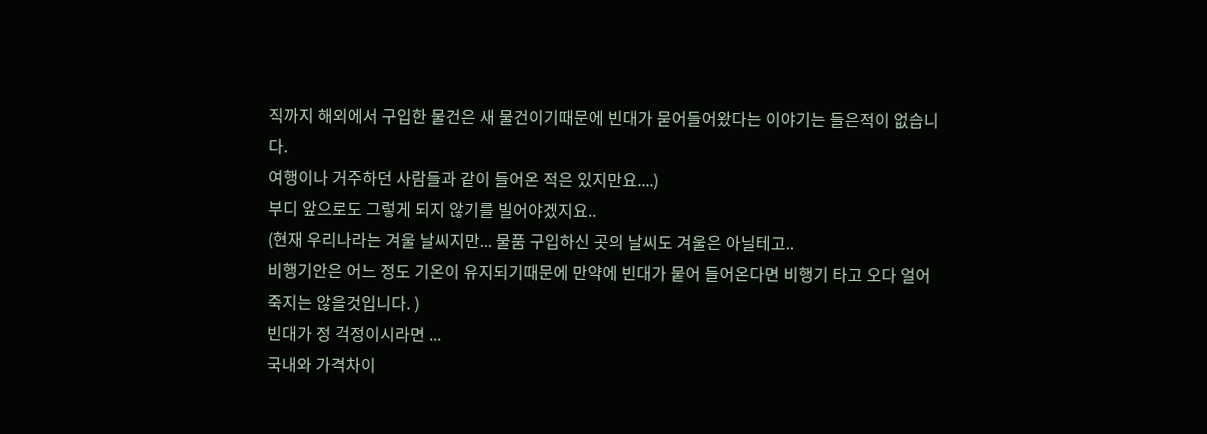직까지 해외에서 구입한 물건은 새 물건이기때문에 빈대가 묻어들어왔다는 이야기는 들은적이 없습니다.
여행이나 거주하던 사람들과 같이 들어온 적은 있지만요....)
부디 앞으로도 그렇게 되지 않기를 빌어야겠지요..
(현재 우리나라는 겨울 날씨지만... 물품 구입하신 곳의 날씨도 겨울은 아닐테고..
비행기안은 어느 정도 기온이 유지되기때문에 만약에 빈대가 뭍어 들어온다면 비행기 타고 오다 얼어죽지는 않을것입니다. )
빈대가 정 걱정이시라면 ...
국내와 가격차이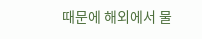때문에 해외에서 물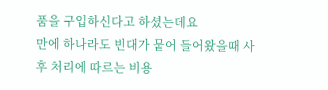품을 구입하신다고 하셨는데요
만에 하나라도 빈대가 뭍어 들어왔을때 사후 처리에 따르는 비용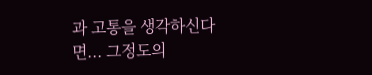과 고통을 생각하신다면... 그정도의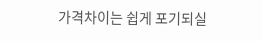가격차이는 쉽게 포기되실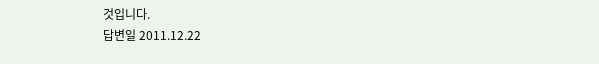것입니다.
답변일 2011.12.22